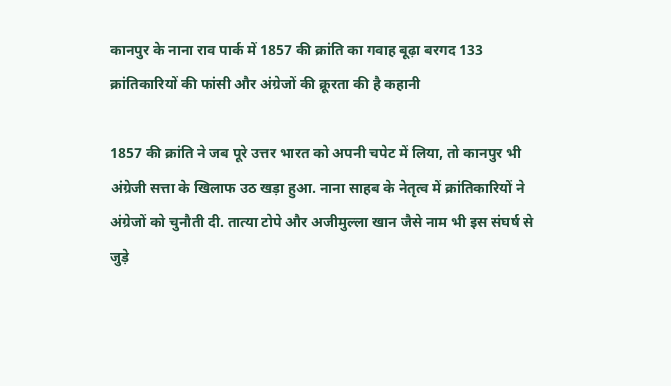कानपुर के नाना राव पार्क में 1857 की क्रांति का गवाह बूढ़ा बरगद 133 क्रांतिकारियों की फांसी और अंग्रेजों की क्रूरता की है कहानी

1857 की क्रांति ने जब पूरे उत्तर भारत को अपनी चपेट में लिया, तो कानपुर भी अंग्रेजी सत्ता के खिलाफ उठ खड़ा हुआ. नाना साहब के नेतृत्व में क्रांतिकारियों ने अंग्रेजों को चुनौती दी. तात्या टोपे और अजीमुल्ला खान जैसे नाम भी इस संघर्ष से जुड़े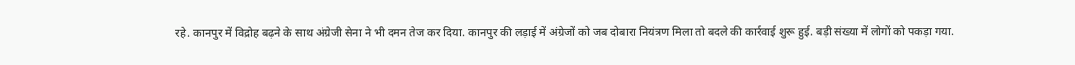रहे. कानपुर में विद्रोह बढ़ने के साथ अंग्रेजी सेना ने भी दमन तेज कर दिया. कानपुर की लड़ाई में अंग्रेजों को जब दोबारा नियंत्रण मिला तो बदले की कार्रवाई शुरू हुई. बड़ी संख्या में लोगों को पकड़ा गया.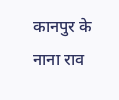कानपुर के नाना राव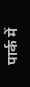पार्क में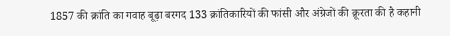1857 की क्रांति का गवाह बूढ़ा बरगद 133 क्रांतिकारियों की फांसी और अंग्रेजों की क्रूरता की है कहानी